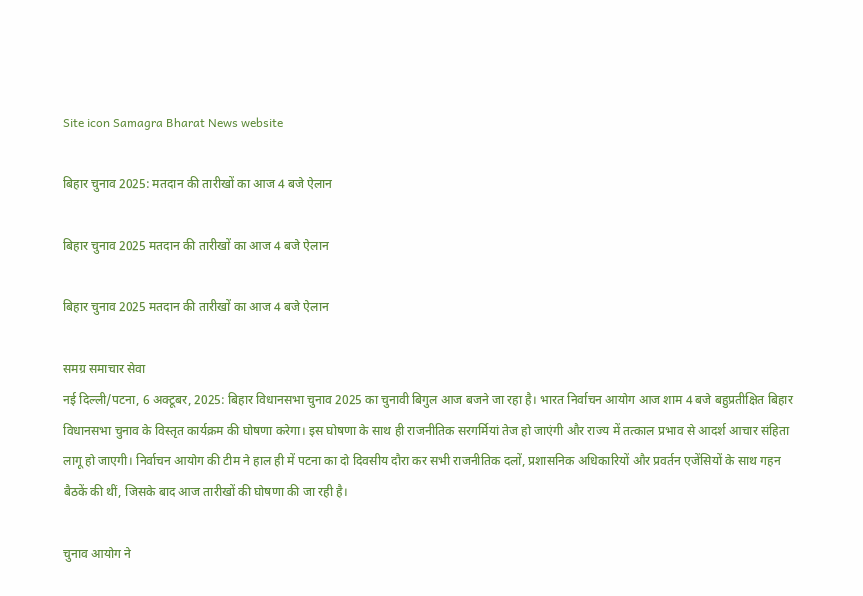Site icon Samagra Bharat News website

बिहार चुनाव 2025: मतदान की तारीखों का आज 4 बजे ऐलान

बिहार चुनाव 2025 मतदान की तारीखों का आज 4 बजे ऐलान

बिहार चुनाव 2025 मतदान की तारीखों का आज 4 बजे ऐलान

समग्र समाचार सेवा
नई दिल्ली/पटना, 6 अक्टूबर, 2025: बिहार विधानसभा चुनाव 2025 का चुनावी बिगुल आज बजने जा रहा है। भारत निर्वाचन आयोग आज शाम 4 बजे बहुप्रतीक्षित बिहार विधानसभा चुनाव के विस्तृत कार्यक्रम की घोषणा करेगा। इस घोषणा के साथ ही राजनीतिक सरगर्मियां तेज हो जाएंगी और राज्य में तत्काल प्रभाव से आदर्श आचार संहिता लागू हो जाएगी। निर्वाचन आयोग की टीम ने हाल ही में पटना का दो दिवसीय दौरा कर सभी राजनीतिक दलों, प्रशासनिक अधिकारियों और प्रवर्तन एजेंसियों के साथ गहन बैठकें की थीं, जिसके बाद आज तारीखों की घोषणा की जा रही है।

चुनाव आयोग ने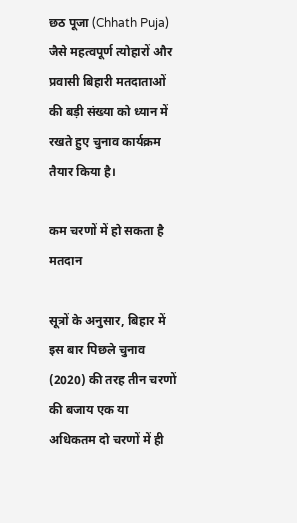छठ पूजा (Chhath Puja) जैसे महत्वपूर्ण त्योहारों और प्रवासी बिहारी मतदाताओं की बड़ी संख्या को ध्यान में रखते हुए चुनाव कार्यक्रम तैयार किया है।

कम चरणों में हो सकता है मतदान

सूत्रों के अनुसार, बिहार में इस बार पिछले चुनाव (2020) की तरह तीन चरणों की बजाय एक या अधिकतम दो चरणों में ही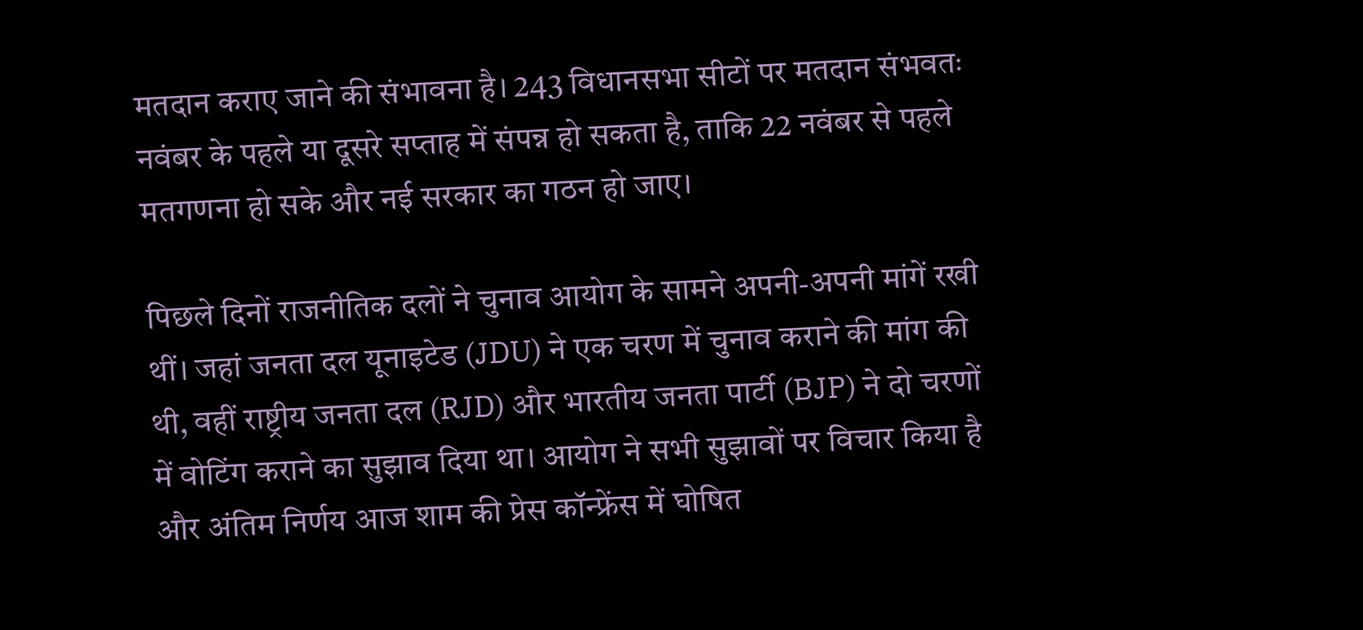मतदान कराए जाने की संभावना है। 243 विधानसभा सीटों पर मतदान संभवतः नवंबर के पहले या दूसरे सप्ताह में संपन्न हो सकता है, ताकि 22 नवंबर से पहले मतगणना हो सके और नई सरकार का गठन हो जाए।

पिछले दिनों राजनीतिक दलों ने चुनाव आयोग के सामने अपनी-अपनी मांगें रखी थीं। जहां जनता दल यूनाइटेड (JDU) ने एक चरण में चुनाव कराने की मांग की थी, वहीं राष्ट्रीय जनता दल (RJD) और भारतीय जनता पार्टी (BJP) ने दो चरणों में वोटिंग कराने का सुझाव दिया था। आयोग ने सभी सुझावों पर विचार किया है और अंतिम निर्णय आज शाम की प्रेस कॉन्फ्रेंस में घोषित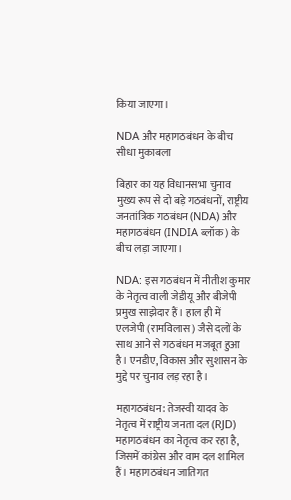किया जाएगा।

NDA और महागठबंधन के बीच सीधा मुकाबला

बिहार का यह विधानसभा चुनाव मुख्य रूप से दो बड़े गठबंधनों, राष्ट्रीय जनतांत्रिक गठबंधन (NDA) और महागठबंधन (INDIA ब्लॉक) के बीच लड़ा जाएगा।

NDA: इस गठबंधन में नीतीश कुमार के नेतृत्व वाली जेडीयू और बीजेपी प्रमुख साझेदार हैं। हाल ही में एलजेपी (रामविलास) जैसे दलों के साथ आने से गठबंधन मजबूत हुआ है। एनडीए, विकास और सुशासन के मुद्दे पर चुनाव लड़ रहा है।

महागठबंधन: तेजस्वी यादव के नेतृत्व में राष्ट्रीय जनता दल (RJD) महागठबंधन का नेतृत्व कर रहा है, जिसमें कांग्रेस और वाम दल शामिल हैं। महागठबंधन जातिगत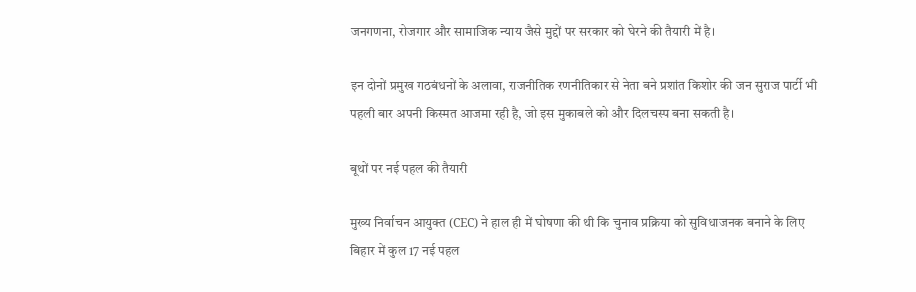जनगणना, रोजगार और सामाजिक न्याय जैसे मुद्दों पर सरकार को घेरने की तैयारी में है।

इन दोनों प्रमुख गठबंधनों के अलावा, राजनीतिक रणनीतिकार से नेता बने प्रशांत किशोर की जन सुराज पार्टी भी पहली बार अपनी किस्मत आजमा रही है, जो इस मुकाबले को और दिलचस्प बना सकती है।

बूथों पर नई पहल की तैयारी

मुख्य निर्वाचन आयुक्त (CEC) ने हाल ही में घोषणा की थी कि चुनाव प्रक्रिया को सुविधाजनक बनाने के लिए बिहार में कुल 17 नई पहल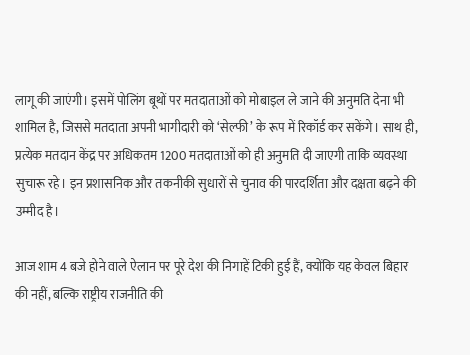लागू की जाएंगी। इसमें पोलिंग बूथों पर मतदाताओं को मोबाइल ले जाने की अनुमति देना भी शामिल है, जिससे मतदाता अपनी भागीदारी को ‘सेल्फी’ के रूप में रिकॉर्ड कर सकेंगे। साथ ही, प्रत्येक मतदान केंद्र पर अधिकतम 1200 मतदाताओं को ही अनुमति दी जाएगी ताकि व्यवस्था सुचारू रहे। इन प्रशासनिक और तकनीकी सुधारों से चुनाव की पारदर्शिता और दक्षता बढ़ने की उम्मीद है।

आज शाम 4 बजे होने वाले ऐलान पर पूरे देश की निगाहें टिकी हुई हैं, क्योंकि यह केवल बिहार की नहीं, बल्कि राष्ट्रीय राजनीति की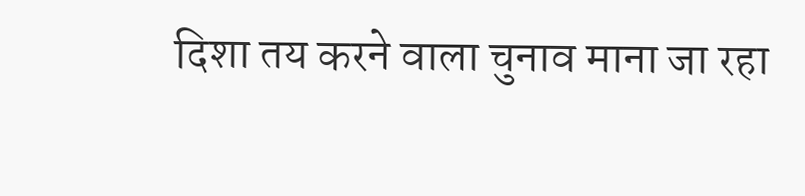दिशा तय करने वाला चुनाव माना जा रहा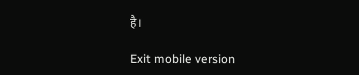है।

Exit mobile version